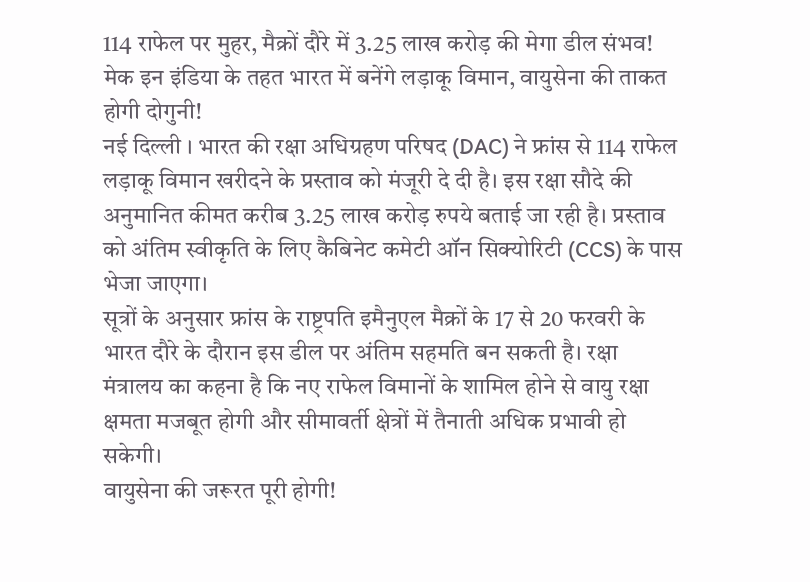114 राफेल पर मुहर, मैक्रों दौरे में 3.25 लाख करोड़ की मेगा डील संभव!
मेक इन इंडिया के तहत भारत में बनेंगे लड़ाकू विमान, वायुसेना की ताकत होगी दोगुनी!
नई दिल्ली । भारत की रक्षा अधिग्रहण परिषद (DAC) ने फ्रांस से 114 राफेल लड़ाकू विमान खरीदने के प्रस्ताव को मंजूरी दे दी है। इस रक्षा सौदे की अनुमानित कीमत करीब 3.25 लाख करोड़ रुपये बताई जा रही है। प्रस्ताव को अंतिम स्वीकृति के लिए कैबिनेट कमेटी ऑन सिक्योरिटी (CCS) के पास भेजा जाएगा।
सूत्रों के अनुसार फ्रांस के राष्ट्रपति इमैनुएल मैक्रों के 17 से 20 फरवरी के भारत दौरे के दौरान इस डील पर अंतिम सहमति बन सकती है। रक्षा मंत्रालय का कहना है कि नए राफेल विमानों के शामिल होने से वायु रक्षा क्षमता मजबूत होगी और सीमावर्ती क्षेत्रों में तैनाती अधिक प्रभावी हो सकेगी।
वायुसेना की जरूरत पूरी होगी!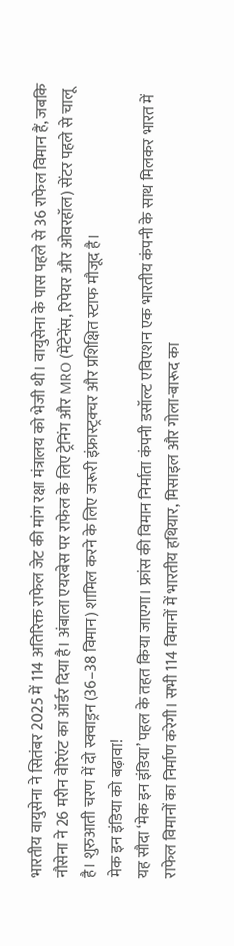भारतीय वायुसेना ने सितंबर 2025 में 114 अतिरिक्त राफेल जेट की मांग रक्षा मंत्रालय को भेजी थी। वायुसेना के पास पहले से 36 राफेल विमान हैं, जबकि नौसेना ने 26 मरीन वेरिएंट का ऑर्डर दिया है। अंबाला एयरबेस पर राफेल के लिए ट्रेनिंग और MRO (मेंटेनेंस, रिपेयर और ओवरहॉल) सेंटर पहले से चालू है। शुरुआती चरण में दो स्क्वाड्रन (36–38 विमान) शामिल करने के लिए जरूरी इंफ्रास्ट्रक्चर और प्रशिक्षित स्टाफ मौजूद है।
मेक इन इंडिया को बढ़ावा!
यह सौदा ‘मेक इन इंडिया’ पहल के तहत किया जाएगा। फ्रांस की विमान निर्माता कंपनी डसॉल्ट एविएशन एक भारतीय कंपनी के साथ मिलकर भारत में राफेल विमानों का निर्माण करेगी। सभी 114 विमानों में भारतीय हथियार, मिसाइल और गोला-बारूद का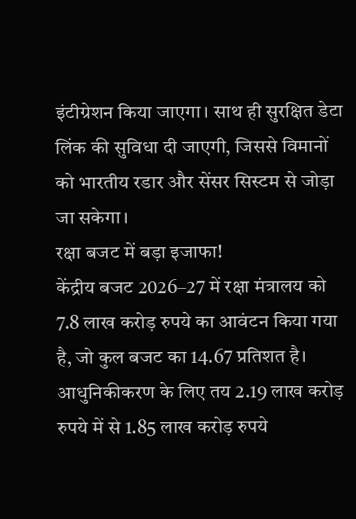इंटीग्रेशन किया जाएगा। साथ ही सुरक्षित डेटा लिंक की सुविधा दी जाएगी, जिससे विमानों को भारतीय रडार और सेंसर सिस्टम से जोड़ा जा सकेगा।
रक्षा बजट में बड़ा इजाफा!
केंद्रीय बजट 2026–27 में रक्षा मंत्रालय को 7.8 लाख करोड़ रुपये का आवंटन किया गया है, जो कुल बजट का 14.67 प्रतिशत है। आधुनिकीकरण के लिए तय 2.19 लाख करोड़ रुपये में से 1.85 लाख करोड़ रुपये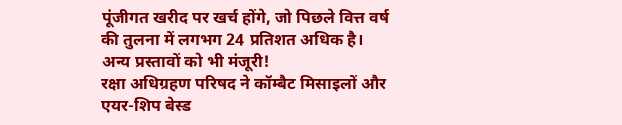पूंजीगत खरीद पर खर्च होंगे, जो पिछले वित्त वर्ष की तुलना में लगभग 24 प्रतिशत अधिक है।
अन्य प्रस्तावों को भी मंजूरी!
रक्षा अधिग्रहण परिषद ने कॉम्बैट मिसाइलों और एयर-शिप बेस्ड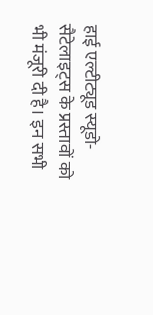हाई एल्टीट्यूड स्यूडो-सैटेलाइट्स के प्रस्तावों को भी मंजूरी दी है। इन सभी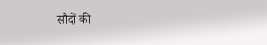सौदों की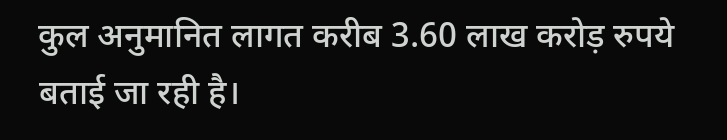कुल अनुमानित लागत करीब 3.60 लाख करोड़ रुपये बताई जा रही है।